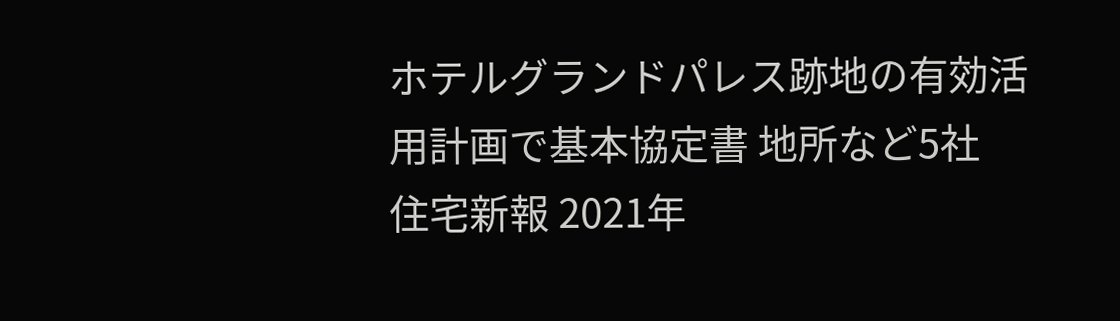ホテルグランドパレス跡地の有効活用計画で基本協定書 地所など5社
住宅新報 2021年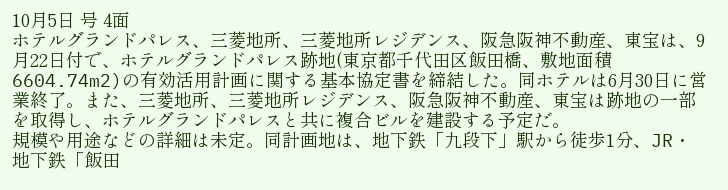10月5日 号 4面
ホテルグランドパレス、三菱地所、三菱地所レジデンス、阪急阪神不動産、東宝は、9月22日付で、ホテルグランドパレス跡地(東京都千代田区飯田橋、敷地面積6604.74m2)の有効活用計画に関する基本協定書を締結した。同ホテルは6月30日に営業終了。また、三菱地所、三菱地所レジデンス、阪急阪神不動産、東宝は跡地の一部を取得し、ホテルグランドパレスと共に複合ビルを建設する予定だ。
規模や用途などの詳細は未定。同計画地は、地下鉄「九段下」駅から徒歩1分、JR・地下鉄「飯田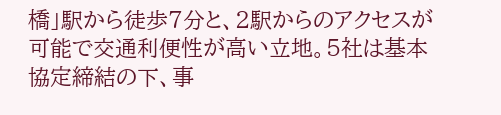橋」駅から徒歩7分と、2駅からのアクセスが可能で交通利便性が高い立地。5社は基本協定締結の下、事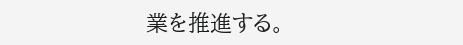業を推進する。